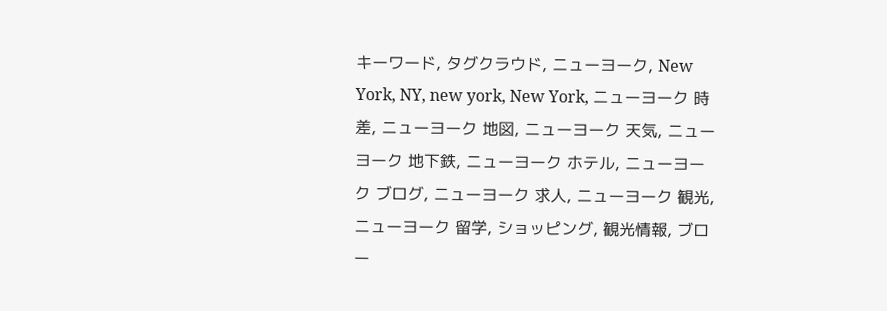キーワード, タグクラウド, ニューヨーク, New York, NY, new york, New York, ニューヨーク 時差, ニューヨーク 地図, ニューヨーク 天気, ニューヨーク 地下鉄, ニューヨーク ホテル, ニューヨーク ブログ, ニューヨーク 求人, ニューヨーク 観光, ニューヨーク 留学, ショッピング, 観光情報, ブロー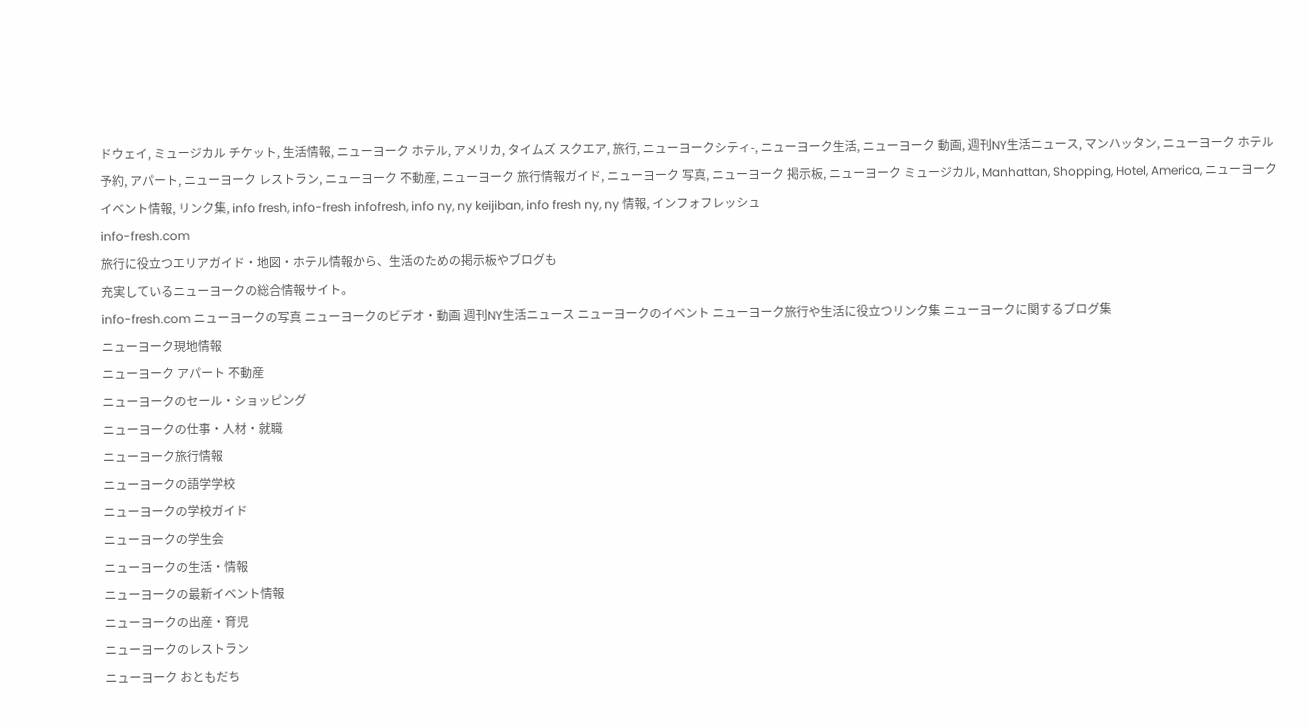ドウェイ, ミュージカル チケット, 生活情報, ニューヨーク ホテル, アメリカ, タイムズ スクエア, 旅行, ニューヨークシティ-, ニューヨーク生活, ニューヨーク 動画, 週刊NY生活ニュース, マンハッタン, ニューヨーク ホテル予約, アパート, ニューヨーク レストラン, ニューヨーク 不動産, ニューヨーク 旅行情報ガイド, ニューヨーク 写真, ニューヨーク 掲示板, ニューヨーク ミュージカル, Manhattan, Shopping, Hotel, America, ニューヨークイベント情報, リンク集, info fresh, info-fresh infofresh, info ny, ny keijiban, info fresh ny, ny 情報, インフォフレッシュ
info-fresh.com
旅行に役立つエリアガイド・地図・ホテル情報から、生活のための掲示板やブログも
充実しているニューヨークの総合情報サイト。
info-fresh.com ニューヨークの写真 ニューヨークのビデオ・動画 週刊NY生活ニュース ニューヨークのイベント ニューヨーク旅行や生活に役立つリンク集 ニューヨークに関するブログ集
ニューヨーク現地情報
ニューヨーク アパート 不動産
ニューヨークのセール・ショッピング
ニューヨークの仕事・人材・就職
ニューヨーク旅行情報
ニューヨークの語学学校
ニューヨークの学校ガイド
ニューヨークの学生会
ニューヨークの生活・情報
ニューヨークの最新イベント情報
ニューヨークの出産・育児
ニューヨークのレストラン
ニューヨーク おともだち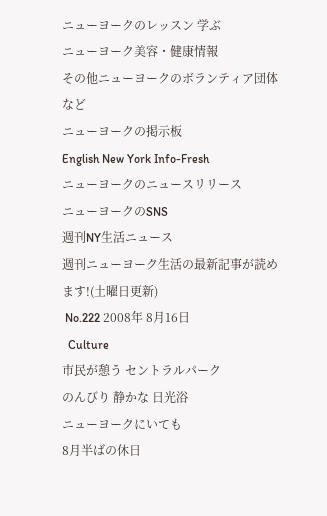ニューヨークのレッスン 学ぶ
ニューヨーク美容・健康情報
その他ニューヨークのボランティア団体など
ニューヨークの掲示板
English New York Info-Fresh
ニューヨークのニュースリリース
ニューヨークのSNS
週刊NY生活ニュース
週刊ニューヨーク生活の最新記事が読めます!(土曜日更新)
 No.222 2008年 8月16日
  Culture
市民が憩う セントラルパーク
のんびり 静かな 日光浴
ニューヨークにいても
8月半ばの休日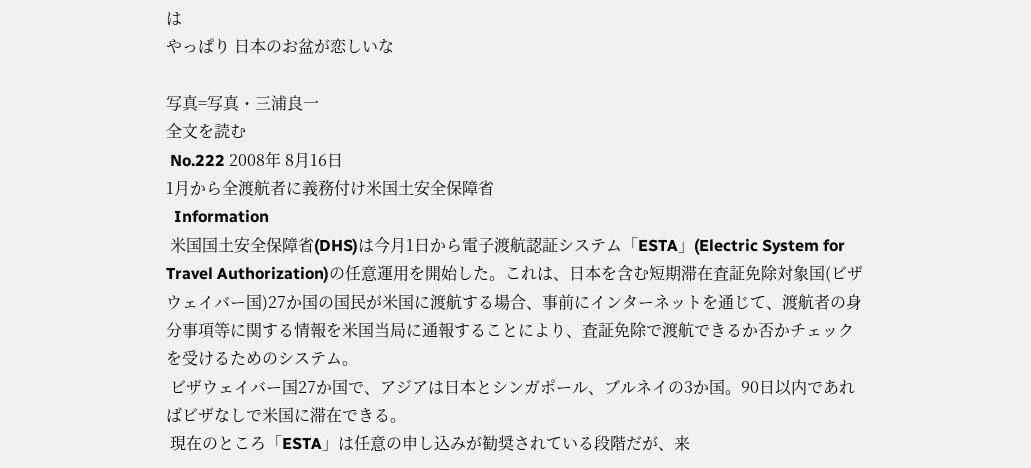は
やっぱり 日本のお盆が恋しいな

写真=写真・三浦良一
全文を読む
 No.222 2008年 8月16日
1月から全渡航者に義務付け米国土安全保障省
  Information
 米国国土安全保障省(DHS)は今月1日から電子渡航認証システム「ESTA」(Electric System for Travel Authorization)の任意運用を開始した。これは、日本を含む短期滞在査証免除対象国(ビザウェイバー国)27か国の国民が米国に渡航する場合、事前にインターネットを通じて、渡航者の身分事項等に関する情報を米国当局に通報することにより、査証免除で渡航できるか否かチェックを受けるためのシステム。
 ビザウェイバー国27か国で、アジアは日本とシンガポール、ブルネイの3か国。90日以内であればビザなしで米国に滞在できる。
 現在のところ「ESTA」は任意の申し込みが勧奨されている段階だが、来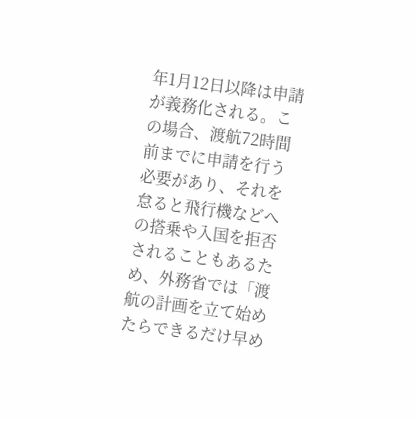年1月12日以降は申請が義務化される。この場合、渡航72時間前までに申請を行う必要があり、それを怠ると飛行機などへの搭乗や入国を拒否されることもあるため、外務省では「渡航の計画を立て始めたらできるだけ早め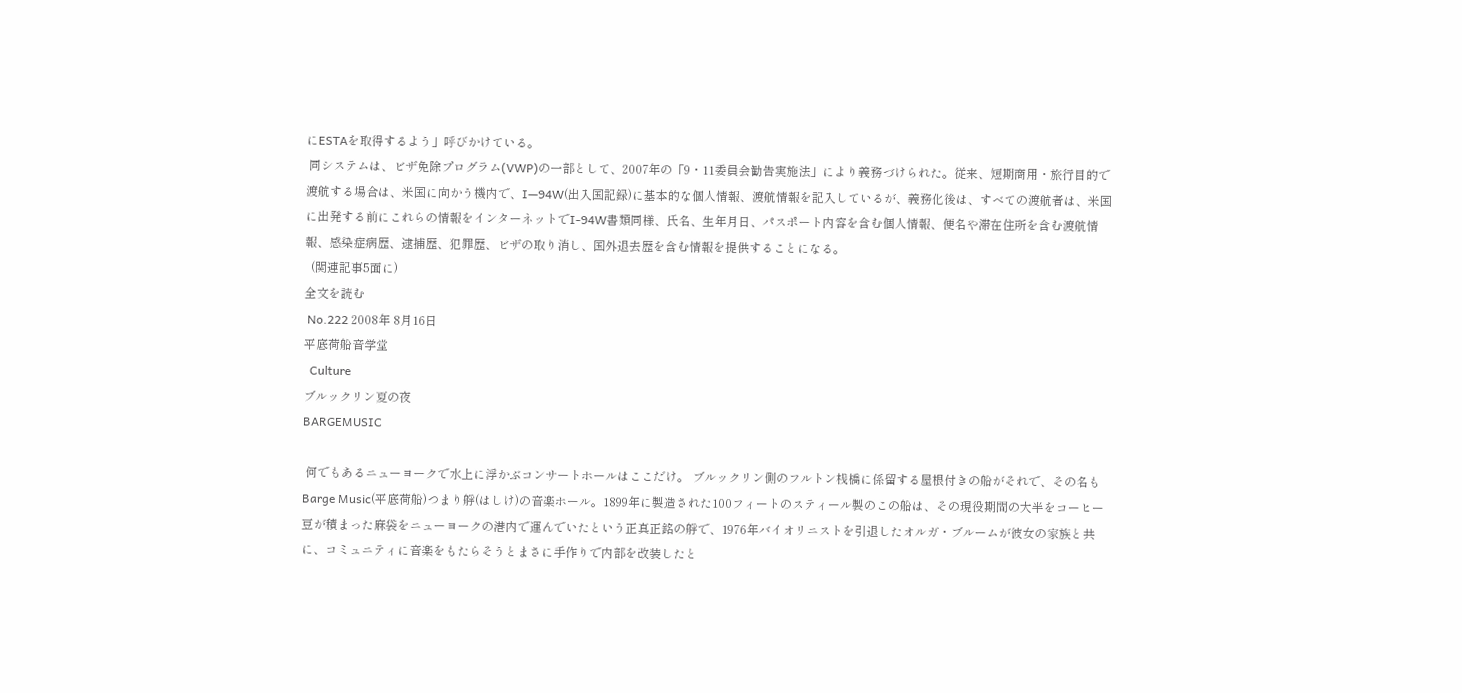にESTAを取得するよう」呼びかけている。
 同システムは、ビザ免除プログラム(VWP)の一部として、2007年の「9・11委員会勧告実施法」により義務づけられた。従来、短期商用・旅行目的で渡航する場合は、米国に向かう機内で、I—94W(出入国記録)に基本的な個人情報、渡航情報を記入しているが、義務化後は、すべての渡航者は、米国に出発する前にこれらの情報をインターネットでI-94W書類同様、氏名、生年月日、パスポート内容を含む個人情報、便名や滞在住所を含む渡航情報、感染症病歴、逮捕歴、犯罪歴、ビザの取り消し、国外退去歴を含む情報を提供することになる。
  (関連記事5面に)
全文を読む
 No.222 2008年 8月16日
平底荷船音学堂
  Culture
ブルックリン夏の夜
BARGEMUSIC

 何でもあるニューヨークで水上に浮かぶコンサートホールはここだけ。 ブルックリン側のフルトン桟橋に係留する屋根付きの船がそれで、その名もBarge Music(平底荷船)つまり艀(はしけ)の音楽ホール。1899年に製造された100フィートのスティール製のこの船は、その現役期間の大半をコーヒー豆が積まった麻袋をニューヨークの港内で運んでいたという正真正銘の艀で、1976年バイオリニストを引退したオルガ・ブルームが彼女の家族と共に、コミュニティに音楽をもたらそうとまさに手作りで内部を改装したと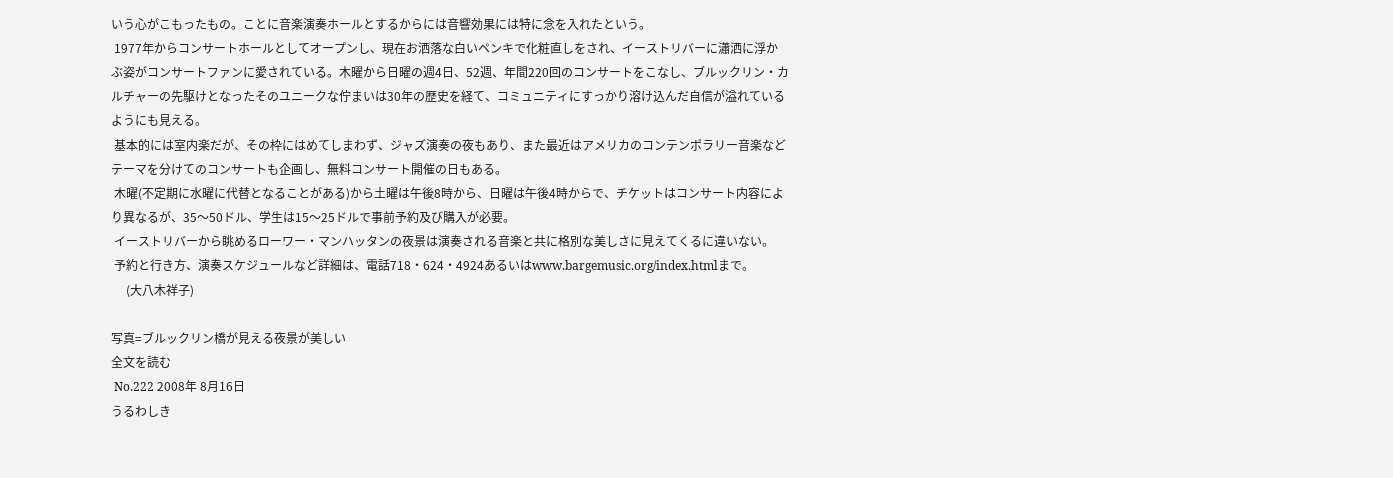いう心がこもったもの。ことに音楽演奏ホールとするからには音響効果には特に念を入れたという。
 1977年からコンサートホールとしてオープンし、現在お洒落な白いペンキで化粧直しをされ、イーストリバーに瀟洒に浮かぶ姿がコンサートファンに愛されている。木曜から日曜の週4日、52週、年間220回のコンサートをこなし、ブルックリン・カルチャーの先駆けとなったそのユニークな佇まいは30年の歴史を経て、コミュニティにすっかり溶け込んだ自信が溢れているようにも見える。
 基本的には室内楽だが、その枠にはめてしまわず、ジャズ演奏の夜もあり、また最近はアメリカのコンテンポラリー音楽などテーマを分けてのコンサートも企画し、無料コンサート開催の日もある。
 木曜(不定期に水曜に代替となることがある)から土曜は午後8時から、日曜は午後4時からで、チケットはコンサート内容により異なるが、35〜50ドル、学生は15〜25ドルで事前予約及び購入が必要。
 イーストリバーから眺めるローワー・マンハッタンの夜景は演奏される音楽と共に格別な美しさに見えてくるに違いない。
 予約と行き方、演奏スケジュールなど詳細は、電話718・624・4924あるいはwww.bargemusic.org/index.htmlまで。
     (大八木祥子)

写真=ブルックリン橋が見える夜景が美しい
全文を読む
 No.222 2008年 8月16日
うるわしき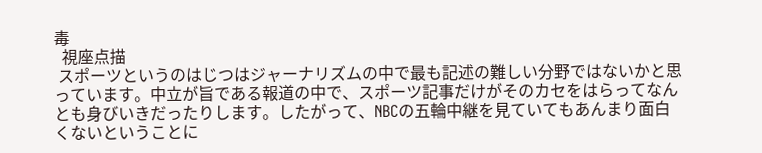毒
  視座点描
 スポーツというのはじつはジャーナリズムの中で最も記述の難しい分野ではないかと思っています。中立が旨である報道の中で、スポーツ記事だけがそのカセをはらってなんとも身びいきだったりします。したがって、NBCの五輪中継を見ていてもあんまり面白くないということに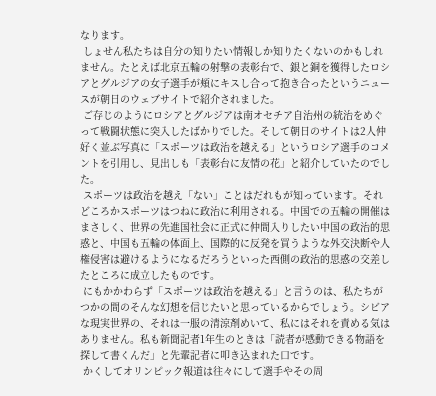なります。
 しょせん私たちは自分の知りたい情報しか知りたくないのかもしれません。たとえば北京五輪の射撃の表彰台で、銀と銅を獲得したロシアとグルジアの女子選手が頬にキスし合って抱き合ったというニュースが朝日のウェブサイトで紹介されました。
 ご存じのようにロシアとグルジアは南オセチア自治州の統治をめぐって戦闘状態に突入したばかりでした。そして朝日のサイトは2人仲好く並ぶ写真に「スポーツは政治を越える」というロシア選手のコメントを引用し、見出しも「表彰台に友情の花」と紹介していたのでした。
 スポーツは政治を越え「ない」ことはだれもが知っています。それどころかスポーツはつねに政治に利用される。中国での五輪の開催はまさしく、世界の先進国社会に正式に仲間入りしたい中国の政治的思惑と、中国も五輪の体面上、国際的に反発を買うような外交決断や人権侵害は避けるようになるだろうといった西側の政治的思惑の交差したところに成立したものです。
 にもかかわらず「スポーツは政治を越える」と言うのは、私たちがつかの間のそんな幻想を信じたいと思っているからでしょう。シビアな現実世界の、それは一服の清涼剤めいて、私にはそれを責める気はありません。私も新聞記者1年生のときは「読者が感動できる物語を探して書くんだ」と先輩記者に叩き込まれた口です。
 かくしてオリンピック報道は往々にして選手やその周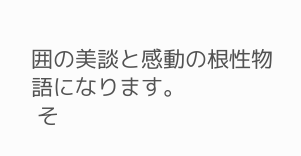囲の美談と感動の根性物語になります。
 そ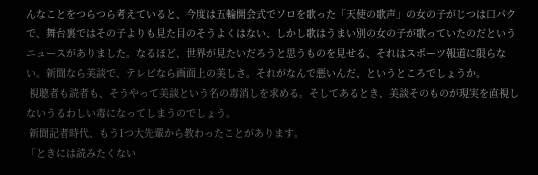んなことをつらつら考えていると、今度は五輪開会式でソロを歌った「天使の歌声」の女の子がじつは口パクで、舞台裏ではその子よりも見た目のそうよくはない、しかし歌はうまい別の女の子が歌っていたのだというニュースがありました。なるほど、世界が見たいだろうと思うものを見せる、それはスポーツ報道に限らない。新聞なら美談で、テレビなら画面上の美しさ。それがなんで悪いんだ、というところでしょうか。
 視聴者も読者も、そうやって美談という名の毒消しを求める。そしてあるとき、美談そのものが現実を直視しないうるわしい毒になってしまうのでしょう。
 新聞記者時代、もう1つ大先輩から教わったことがあります。
「ときには読みたくない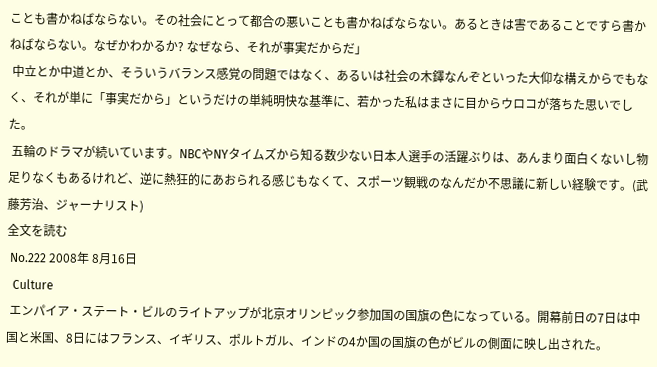ことも書かねばならない。その社会にとって都合の悪いことも書かねばならない。あるときは害であることですら書かねばならない。なぜかわかるか? なぜなら、それが事実だからだ」
 中立とか中道とか、そういうバランス感覚の問題ではなく、あるいは社会の木鐸なんぞといった大仰な構えからでもなく、それが単に「事実だから」というだけの単純明快な基準に、若かった私はまさに目からウロコが落ちた思いでした。
 五輪のドラマが続いています。NBCやNYタイムズから知る数少ない日本人選手の活躍ぶりは、あんまり面白くないし物足りなくもあるけれど、逆に熱狂的にあおられる感じもなくて、スポーツ観戦のなんだか不思議に新しい経験です。(武藤芳治、ジャーナリスト)
全文を読む
 No.222 2008年 8月16日
  Culture
 エンパイア・ステート・ビルのライトアップが北京オリンピック参加国の国旗の色になっている。開幕前日の7日は中国と米国、8日にはフランス、イギリス、ポルトガル、インドの4か国の国旗の色がビルの側面に映し出された。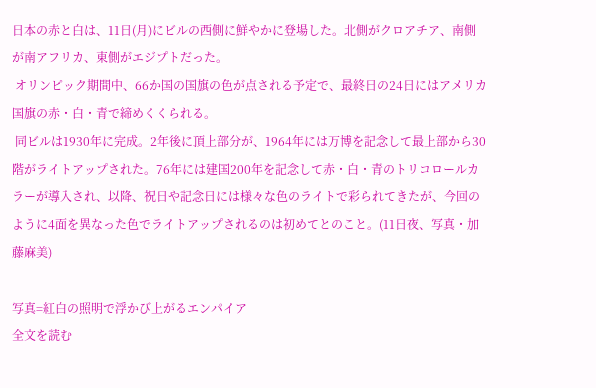日本の赤と白は、11日(月)にビルの西側に鮮やかに登場した。北側がクロアチア、南側が南アフリカ、東側がエジプトだった。
 オリンピック期間中、66か国の国旗の色が点される予定で、最終日の24日にはアメリカ国旗の赤・白・青で締めくくられる。
 同ビルは1930年に完成。2年後に頂上部分が、1964年には万博を記念して最上部から30階がライトアップされた。76年には建国200年を記念して赤・白・青のトリコロールカラーが導入され、以降、祝日や記念日には様々な色のライトで彩られてきたが、今回のように4面を異なった色でライトアップされるのは初めてとのこと。(11日夜、写真・加藤麻美)

写真=紅白の照明で浮かび上がるエンパイア
全文を読む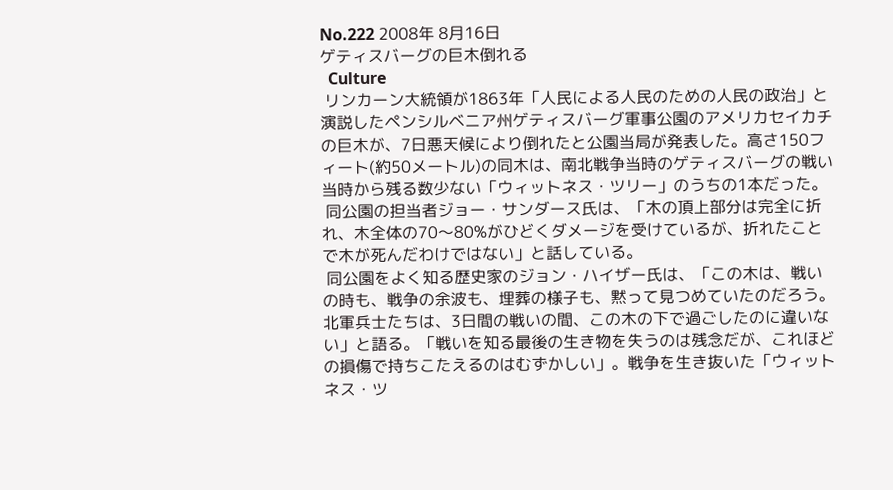No.222 2008年 8月16日
ゲティスバーグの巨木倒れる
  Culture
 リンカーン大統領が1863年「人民による人民のための人民の政治」と演説したペンシルベニア州ゲティスバーグ軍事公園のアメリカセイカチの巨木が、7日悪天候により倒れたと公園当局が発表した。高さ150フィート(約50メートル)の同木は、南北戦争当時のゲティスバーグの戦い当時から残る数少ない「ウィットネス・ツリー」のうちの1本だった。
 同公園の担当者ジョー・サンダース氏は、「木の頂上部分は完全に折れ、木全体の70〜80%がひどくダメージを受けているが、折れたことで木が死んだわけではない」と話している。
 同公園をよく知る歴史家のジョン・ハイザー氏は、「この木は、戦いの時も、戦争の余波も、埋葬の様子も、黙って見つめていたのだろう。北軍兵士たちは、3日間の戦いの間、この木の下で過ごしたのに違いない」と語る。「戦いを知る最後の生き物を失うのは残念だが、これほどの損傷で持ちこたえるのはむずかしい」。戦争を生き抜いた「ウィットネス・ツ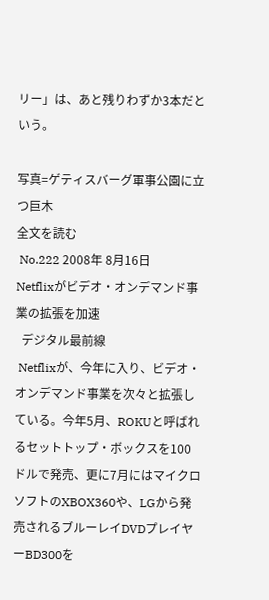リー」は、あと残りわずか3本だという。

写真=ゲティスバーグ軍事公園に立つ巨木
全文を読む
 No.222 2008年 8月16日
Netflixがビデオ・オンデマンド事業の拡張を加速
  デジタル最前線
 Netflixが、今年に入り、ビデオ・オンデマンド事業を次々と拡張している。今年5月、ROKUと呼ばれるセットトップ・ボックスを100ドルで発売、更に7月にはマイクロソフトのXBOX360や、LGから発売されるブルーレイDVDプレイヤーBD300を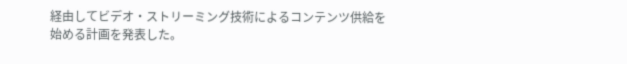経由してビデオ・ストリーミング技術によるコンテンツ供給を始める計画を発表した。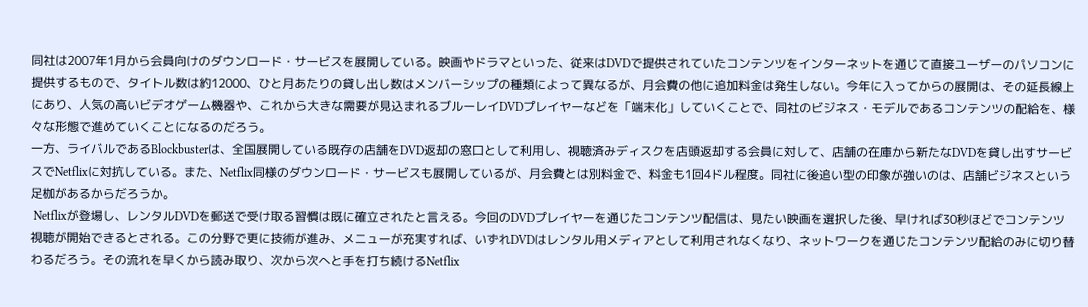同社は2007年1月から会員向けのダウンロード・サービスを展開している。映画やドラマといった、従来はDVDで提供されていたコンテンツをインターネットを通じて直接ユーザーのパソコンに提供するもので、タイトル数は約12000、ひと月あたりの貸し出し数はメンバーシップの種類によって異なるが、月会費の他に追加料金は発生しない。今年に入ってからの展開は、その延長線上にあり、人気の高いビデオゲーム機器や、これから大きな需要が見込まれるブルーレイDVDプレイヤーなどを「端末化」していくことで、同社のビジネス・モデルであるコンテンツの配給を、様々な形態で進めていくことになるのだろう。
一方、ライバルであるBlockbusterは、全国展開している既存の店舗をDVD返却の窓口として利用し、視聴済みディスクを店頭返却する会員に対して、店舗の在庫から新たなDVDを貸し出すサービスでNetflixに対抗している。また、Netflix同様のダウンロード・サービスも展開しているが、月会費とは別料金で、料金も1回4ドル程度。同社に後追い型の印象が強いのは、店舗ビジネスという足枷があるからだろうか。
 Netflixが登場し、レンタルDVDを郵送で受け取る習慣は既に確立されたと言える。今回のDVDプレイヤーを通じたコンテンツ配信は、見たい映画を選択した後、早ければ30秒ほどでコンテンツ視聴が開始できるとされる。この分野で更に技術が進み、メニューが充実すれば、いずれDVDはレンタル用メディアとして利用されなくなり、ネットワークを通じたコンテンツ配給のみに切り替わるだろう。その流れを早くから読み取り、次から次へと手を打ち続けるNetflix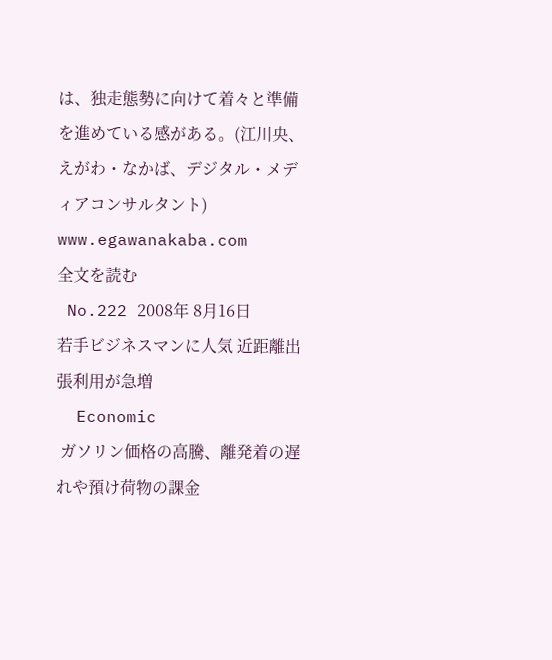は、独走態勢に向けて着々と準備を進めている感がある。(江川央、えがわ・なかば、デジタル・メディアコンサルタント)
www.egawanakaba.com
全文を読む
 No.222 2008年 8月16日
若手ビジネスマンに人気 近距離出張利用が急増
  Economic
 ガソリン価格の高騰、離発着の遅れや預け荷物の課金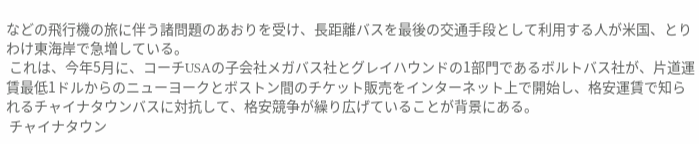などの飛行機の旅に伴う諸問題のあおりを受け、長距離バスを最後の交通手段として利用する人が米国、とりわけ東海岸で急増している。
 これは、今年5月に、コーチUSAの子会社メガバス社とグレイハウンドの1部門であるボルトバス社が、片道運賃最低1ドルからのニューヨークとボストン間のチケット販売をインターネット上で開始し、格安運賃で知られるチャイナタウンバスに対抗して、格安競争が繰り広げていることが背景にある。
 チャイナタウン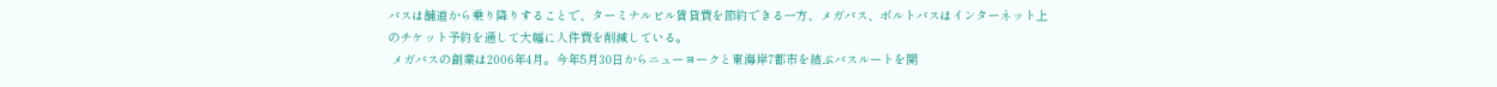バスは舗道から乗り降りすることで、ターミナルビル賃貸費を節約できる一方、メガバス、ボルトバスはインターネット上のチケット予約を通して大幅に人件費を削減している。
 メガバスの創業は2006年4月。今年5月30日からニューヨークと東海岸7都市を結ぶバスルートを開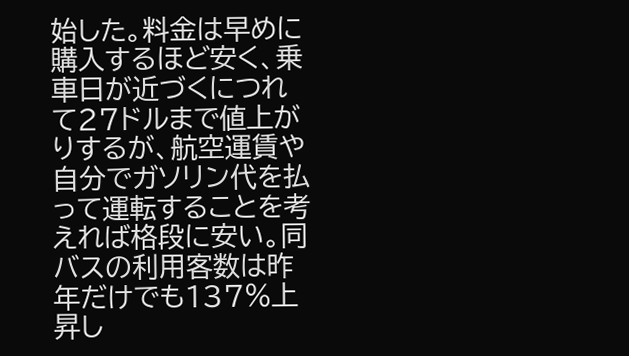始した。料金は早めに購入するほど安く、乗車日が近づくにつれて27ドルまで値上がりするが、航空運賃や自分でガソリン代を払って運転することを考えれば格段に安い。同バスの利用客数は昨年だけでも137%上昇し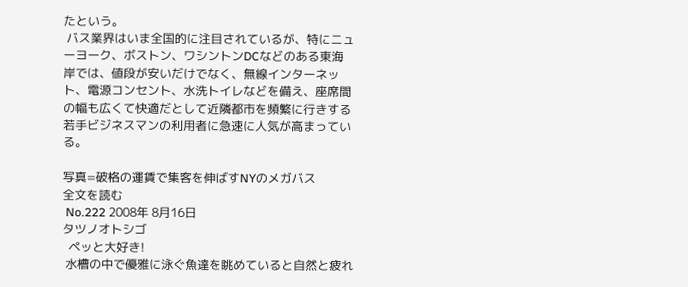たという。
 バス業界はいま全国的に注目されているが、特にニューヨーク、ボストン、ワシントンDCなどのある東海岸では、値段が安いだけでなく、無線インターネット、電源コンセント、水洗トイレなどを備え、座席間の幅も広くて快適だとして近隣都市を頻繁に行きする若手ビジネスマンの利用者に急速に人気が高まっている。

写真=破格の運賃で集客を伸ばすNYのメガバス
全文を読む
 No.222 2008年 8月16日
タツノオトシゴ
  ペッと大好き!
 水槽の中で優雅に泳ぐ魚達を眺めていると自然と疲れ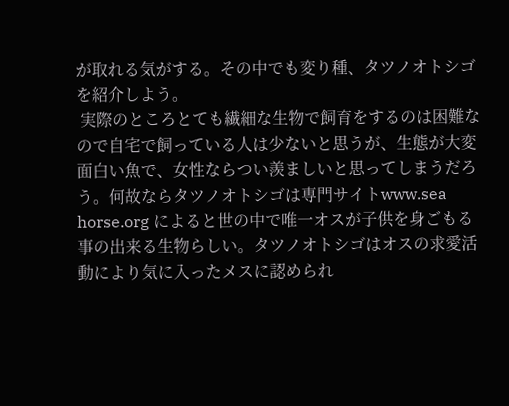が取れる気がする。その中でも変り種、タツノオトシゴを紹介しよう。
 実際のところとても繊細な生物で飼育をするのは困難なので自宅で飼っている人は少ないと思うが、生態が大変面白い魚で、女性ならつい羨ましいと思ってしまうだろう。何故ならタツノオトシゴは専門サイトwww.sea
horse.org によると世の中で唯一オスが子供を身ごもる事の出来る生物らしい。タツノオトシゴはオスの求愛活動により気に入ったメスに認められ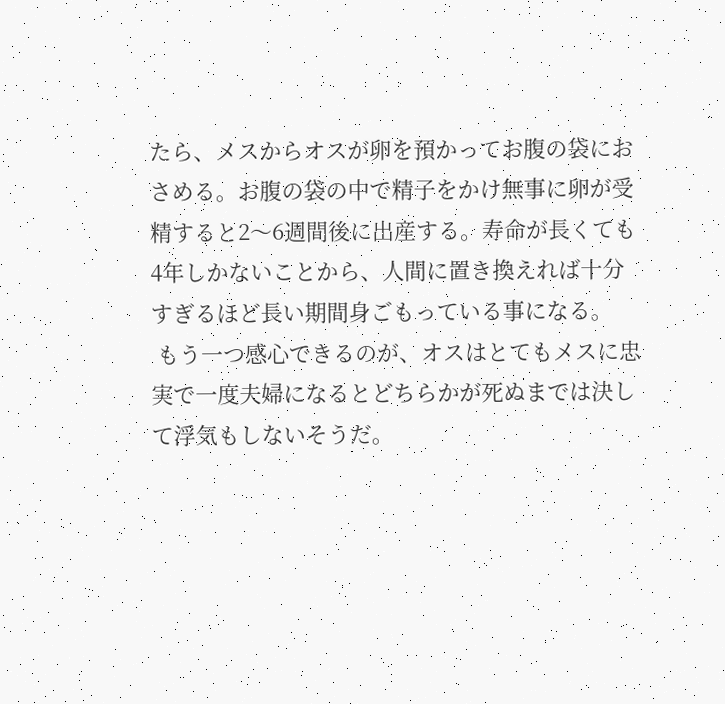たら、メスからオスが卵を預かってお腹の袋におさめる。お腹の袋の中で精子をかけ無事に卵が受精すると2〜6週間後に出産する。寿命が長くても4年しかないことから、人間に置き換えれば十分すぎるほど長い期間身ごもっている事になる。
 もう一つ感心できるのが、オスはとてもメスに忠実で一度夫婦になるとどちらかが死ぬまでは決して浮気もしないそうだ。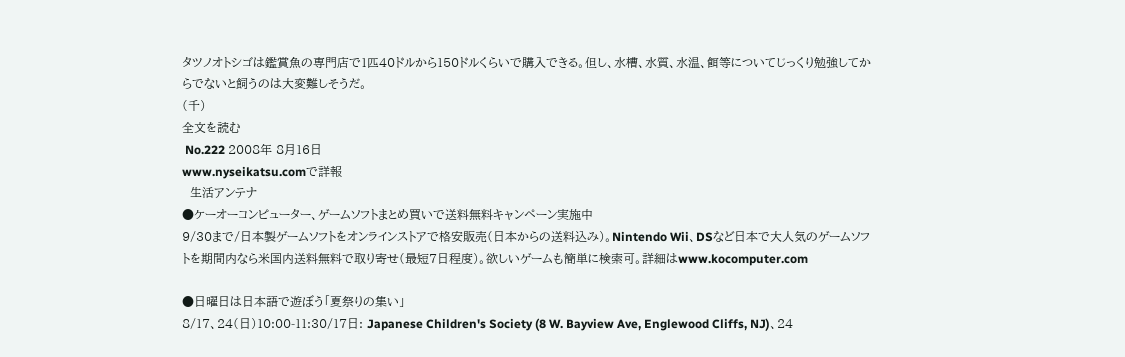タツノオトシゴは鑑賞魚の専門店で1匹40ドルから150ドルくらいで購入できる。但し、水槽、水質、水温、餌等についてじっくり勉強してからでないと飼うのは大変難しそうだ。
(千)
全文を読む
 No.222 2008年 8月16日
www.nyseikatsu.comで詳報
  生活アンテナ
●ケーオーコンピューター、ゲームソフトまとめ買いで送料無料キャンペーン実施中
9/30まで/日本製ゲームソフトをオンラインストアで格安販売(日本からの送料込み)。Nintendo Wii、DSなど日本で大人気のゲームソフトを期間内なら米国内送料無料で取り寄せ(最短7日程度)。欲しいゲームも簡単に検索可。詳細はwww.kocomputer.com

●日曜日は日本語で遊ぼう「夏祭りの集い」
8/17、24(日)10:00-11:30/17日: Japanese Children's Society (8 W. Bayview Ave, Englewood Cliffs, NJ)、24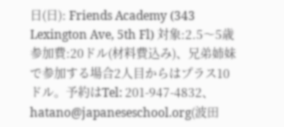日(日): Friends Academy (343 Lexington Ave, 5th Fl) 対象:2.5〜5歳 参加費:20ドル(材料費込み)、兄弟姉妹で参加する場合2人目からはプラス10ドル。予約はTel: 201-947-4832、hatano@japaneseschool.org(波田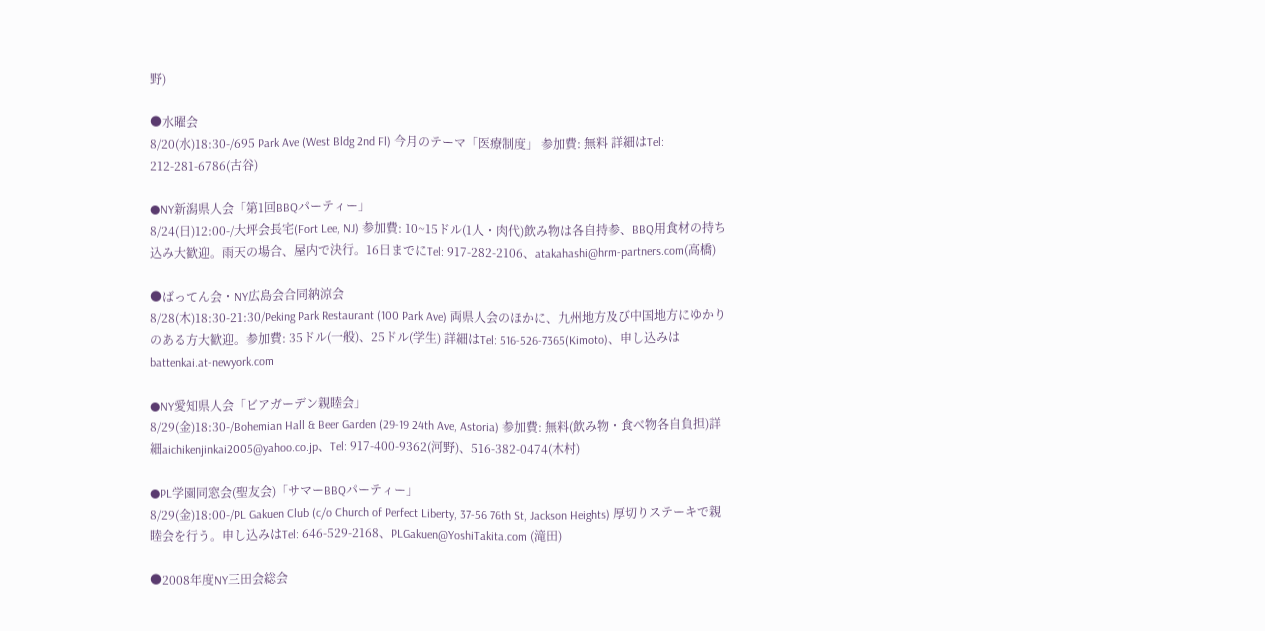野)

●水曜会
8/20(水)18:30-/695 Park Ave (West Bldg 2nd Fl) 今月のテーマ「医療制度」 参加費: 無料 詳細はTel: 212-281-6786(古谷)

●NY新潟県人会「第1回BBQパーティー」
8/24(日)12:00-/大坪会長宅(Fort Lee, NJ) 参加費: 10~15ドル(1人・肉代)飲み物は各自持参、BBQ用食材の持ち込み大歓迎。雨天の場合、屋内で決行。16日までにTel: 917-282-2106、atakahashi@hrm-partners.com(高橋)

●ばってん会・NY広島会合同納涼会
8/28(木)18:30-21:30/Peking Park Restaurant (100 Park Ave) 両県人会のほかに、九州地方及び中国地方にゆかりのある方大歓迎。参加費: 35ドル(一般)、25ドル(学生) 詳細はTel: 516-526-7365(Kimoto)、申し込みはbattenkai.at-newyork.com

●NY愛知県人会「ビアガーデン親睦会」
8/29(金)18:30-/Bohemian Hall & Beer Garden (29-19 24th Ave, Astoria) 参加費: 無料(飲み物・食べ物各自負担)詳細aichikenjinkai2005@yahoo.co.jp、Tel: 917-400-9362(河野)、516-382-0474(木村)

●PL学園同窓会(聖友会)「サマーBBQパーティー」
8/29(金)18:00-/PL Gakuen Club (c/o Church of Perfect Liberty, 37-56 76th St, Jackson Heights) 厚切りステーキで親睦会を行う。申し込みはTel: 646-529-2168、PLGakuen@YoshiTakita.com (滝田)

●2008年度NY三田会総会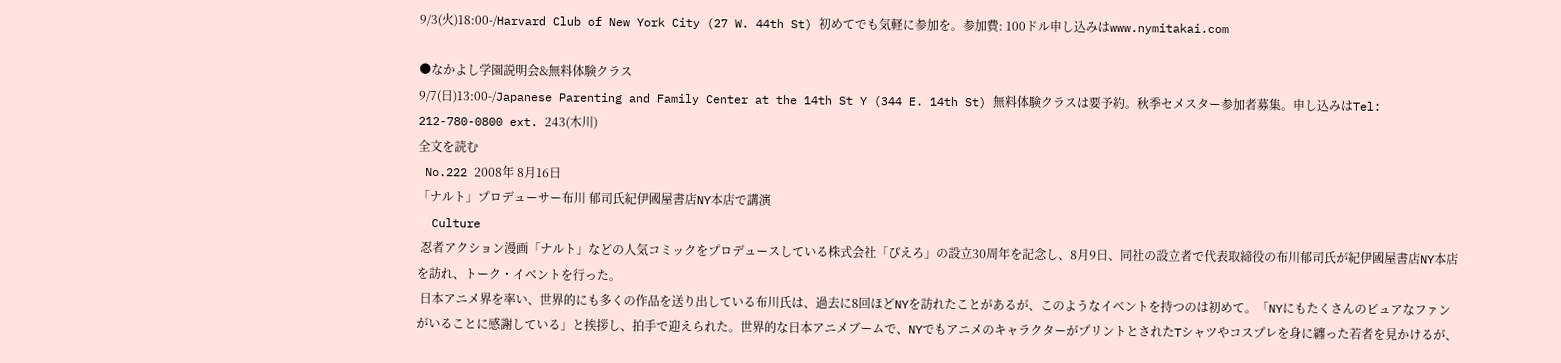9/3(火)18:00-/Harvard Club of New York City (27 W. 44th St) 初めてでも気軽に参加を。参加費: 100ドル申し込みはwww.nymitakai.com

●なかよし学園説明会&無料体験クラス
9/7(日)13:00-/Japanese Parenting and Family Center at the 14th St Y (344 E. 14th St) 無料体験クラスは要予約。秋季セメスター参加者募集。申し込みはTel: 212-780-0800 ext. 243(木川)
全文を読む
 No.222 2008年 8月16日
「ナルト」プロデューサー布川 郁司氏紀伊國屋書店NY本店で講演
  Culture
 忍者アクション漫画「ナルト」などの人気コミックをプロデュースしている株式会社「ぴえろ」の設立30周年を記念し、8月9日、同社の設立者で代表取締役の布川郁司氏が紀伊國屋書店NY本店を訪れ、トーク・イベントを行った。
 日本アニメ界を率い、世界的にも多くの作品を送り出している布川氏は、過去に8回ほどNYを訪れたことがあるが、このようなイベントを持つのは初めて。「NYにもたくさんのピュアなファンがいることに感謝している」と挨拶し、拍手で迎えられた。世界的な日本アニメブームで、NYでもアニメのキャラクターがプリントとされたTシャツやコスプレを身に纏った若者を見かけるが、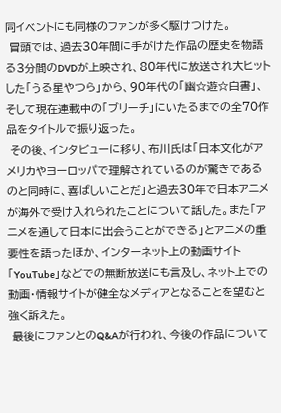同イベントにも同様のファンが多く駆けつけた。
 冒頭では、過去30年間に手がけた作品の歴史を物語る3分間のDVDが上映され、80年代に放送され大ヒットした「うる星やつら」から、90年代の「幽☆遊☆白書」、そして現在連載中の「ブリーチ」にいたるまでの全70作品をタイトルで振り返った。
 その後、インタビューに移り、布川氏は「日本文化がアメリカやヨーロッパで理解されているのが驚きであるのと同時に、喜ばしいことだ」と過去30年で日本アニメが海外で受け入れられたことについて話した。また「アニメを通して日本に出会うことができる」とアニメの重要性を語ったほか、インターネット上の動画サイト「YouTube」などでの無断放送にも言及し、ネット上での動画・情報サイトが健全なメディアとなることを望むと強く訴えた。
 最後にファンとのQ&Aが行われ、今後の作品について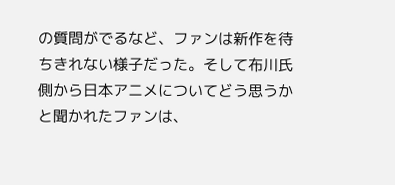の質問がでるなど、ファンは新作を待ちきれない様子だった。そして布川氏側から日本アニメについてどう思うかと聞かれたファンは、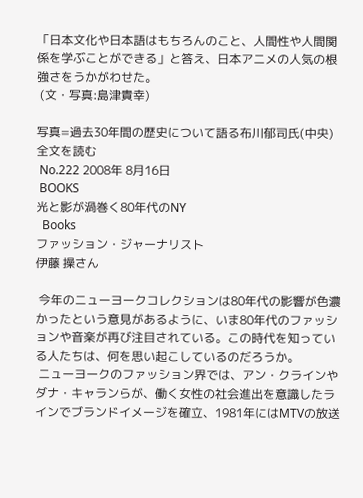「日本文化や日本語はもちろんのこと、人間性や人間関係を学ぶことができる」と答え、日本アニメの人気の根強さをうかがわせた。
 (文・写真:島津貴幸)

写真=過去30年間の歴史について語る布川郁司氏(中央)
全文を読む
 No.222 2008年 8月16日
 BOOKS
光と影が渦巻く80年代のNY
  Books
ファッション・ジャーナリスト
伊藤 操さん

 今年のニューヨークコレクションは80年代の影響が色濃かったという意見があるように、いま80年代のファッションや音楽が再び注目されている。この時代を知っている人たちは、何を思い起こしているのだろうか。
 ニューヨークのファッション界では、アン・クラインやダナ・キャランらが、働く女性の社会進出を意識したラインでブランドイメージを確立、1981年にはMTVの放送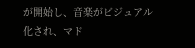が開始し、音楽がビジュアル化され、マド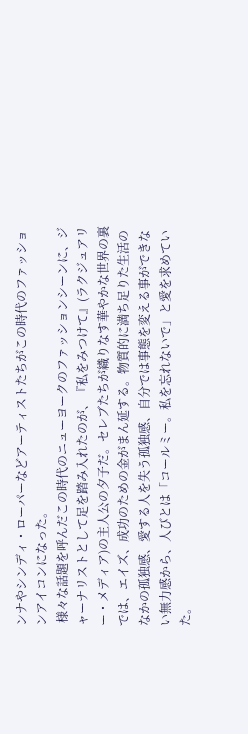ンナやシンディ・ローパーなどアーティストたちがこの時代のファッションアイコンになった。
 様々な話題を呼んだこの時代のニューヨークのファッションシーンに、ジャーナリストとして足を踏み入れたのが、『私をみつけて』(ラクジュアリー・メディア)の主人公の夕子だ。セレブたちが織りなす華やかな世界の裏では、エイズ、成功のための金がまん延する。物質的に満ち足りた生活のなかの孤独感、愛する人を失う孤独感、自分では事態を変える事ができない無力感から、人びとは「コールミー。私を忘れないで」と愛を求めていた。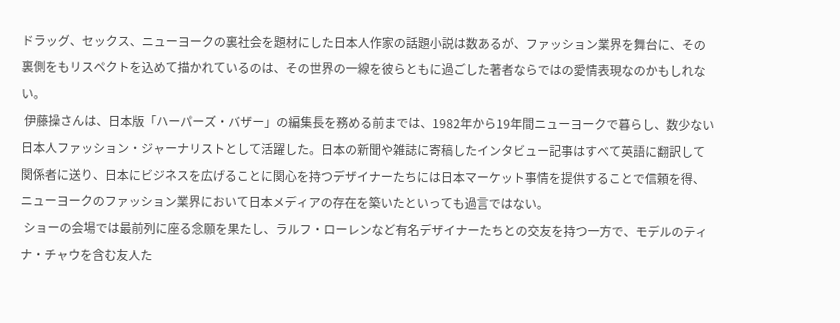ドラッグ、セックス、ニューヨークの裏社会を題材にした日本人作家の話題小説は数あるが、ファッション業界を舞台に、その裏側をもリスペクトを込めて描かれているのは、その世界の一線を彼らともに過ごした著者ならではの愛情表現なのかもしれない。
 伊藤操さんは、日本版「ハーパーズ・バザー」の編集長を務める前までは、1982年から19年間ニューヨークで暮らし、数少ない日本人ファッション・ジャーナリストとして活躍した。日本の新聞や雑誌に寄稿したインタビュー記事はすべて英語に翻訳して関係者に送り、日本にビジネスを広げることに関心を持つデザイナーたちには日本マーケット事情を提供することで信頼を得、ニューヨークのファッション業界において日本メディアの存在を築いたといっても過言ではない。
 ショーの会場では最前列に座る念願を果たし、ラルフ・ローレンなど有名デザイナーたちとの交友を持つ一方で、モデルのティナ・チャウを含む友人た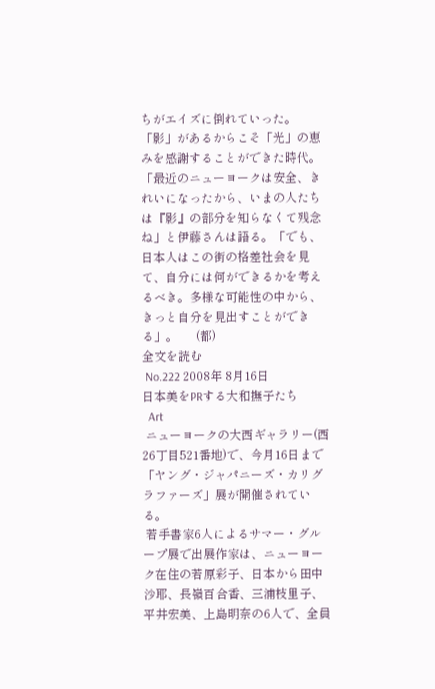ちがエイズに倒れていった。「影」があるからこそ「光」の恵みを感謝することができた時代。「最近のニューヨークは安全、きれいになったから、いまの人たちは『影』の部分を知らなくて残念ね」と伊藤さんは語る。「でも、日本人はこの街の格差社会を見て、自分には何ができるかを考えるべき。多様な可能性の中から、きっと自分を見出すことができる」。      (都)
全文を読む
 No.222 2008年 8月16日
日本美をPRする大和撫子たち
  Art
 ニューヨークの大西ギャラリー(西26丁目521番地)で、今月16日まで「ヤング・ジャパニーズ・カリグラファーズ」展が開催されている。
 若手書家6人によるサマー・グループ展で出展作家は、ニューヨーク在住の若原彩子、日本から田中沙耶、長嶺百合香、三浦枝里子、平井宏美、上島明奈の6人で、全員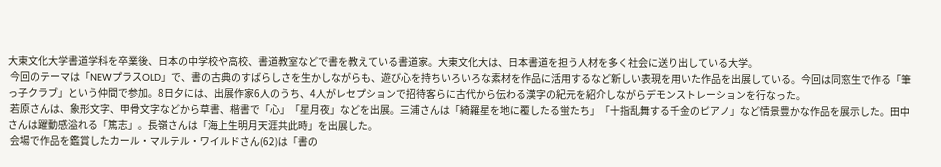大東文化大学書道学科を卒業後、日本の中学校や高校、書道教室などで書を教えている書道家。大東文化大は、日本書道を担う人材を多く社会に送り出している大学。
 今回のテーマは「NEWプラスOLD」で、書の古典のすばらしさを生かしながらも、遊び心を持ちいろいろな素材を作品に活用するなど新しい表現を用いた作品を出展している。今回は同窓生で作る「筆っ子クラブ」という仲間で参加。8日夕には、出展作家6人のうち、4人がレセプションで招待客らに古代から伝わる漢字の紀元を紹介しながらデモンストレーションを行なった。
 若原さんは、象形文字、甲骨文字などから草書、楷書で「心」「星月夜」などを出展。三浦さんは「綺羅星を地に覆したる蛍たち」「十指乱舞する千金のピアノ」など情景豊かな作品を展示した。田中さんは躍動感溢れる「篤志」。長嶺さんは「海上生明月天涯共此時」を出展した。
 会場で作品を鑑賞したカール・マルテル・ワイルドさん(62)は「書の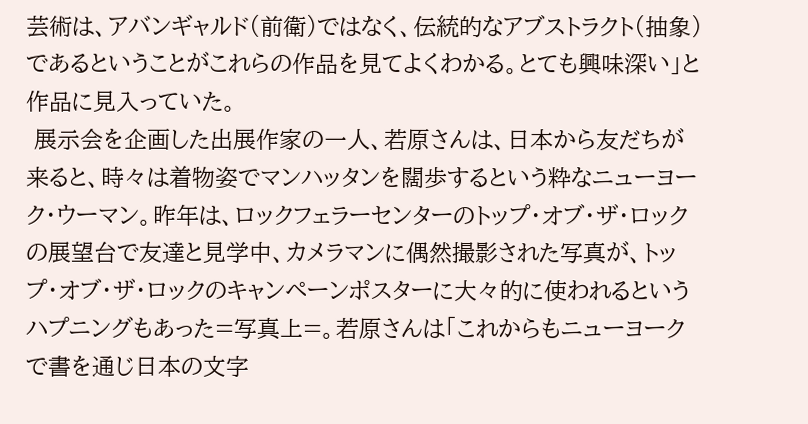芸術は、アバンギャルド(前衛)ではなく、伝統的なアブストラクト(抽象)であるということがこれらの作品を見てよくわかる。とても興味深い」と作品に見入っていた。
 展示会を企画した出展作家の一人、若原さんは、日本から友だちが来ると、時々は着物姿でマンハッタンを闊歩するという粋なニューヨーク・ウーマン。昨年は、ロックフェラーセンターのトップ・オブ・ザ・ロックの展望台で友達と見学中、カメラマンに偶然撮影された写真が、トップ・オブ・ザ・ロックのキャンペーンポスターに大々的に使われるというハプニングもあった=写真上=。若原さんは「これからもニューヨークで書を通じ日本の文字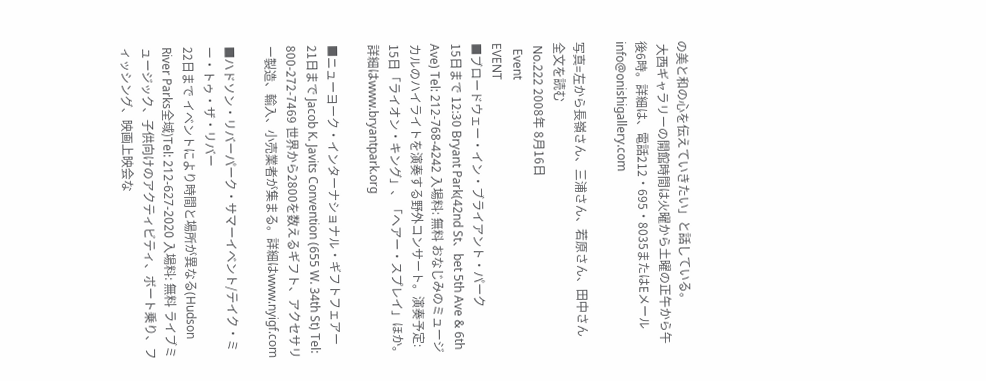の美と和の心を伝えていきたい」と話している。
 大西ギャラリーの開館時間は火曜から土曜の正午から午後6時。詳細は、電話212・695・8035またはEメールinfo@onishigallery.com

写真=左から長嶺さん、三浦さん、若原さん、田中さん
全文を読む
 No.222 2008年 8月16日
  Event
EVENT
■ブロードウェー・イン・ブライアント・パーク
15日まで 12:30 Bryant Park(42nd St、bet 5th Ave & 6th Ave) Tel: 212-768-4242 入場料: 無料 おなじみのミュージカルのハイライトを演奏する野外コンサート。演奏予定: 15日「ライオン・キング」、「ヘアー・スプレイ」ほか。詳細はwww.bryantpark.org

■ニューヨーク・インターナショナル・ギフトフェアー
21日まで Jacob K. Javits Convention (655 W. 34th St) Tel: 800-272-7469 世界から2800を数えるギフト、アクセサリー製造、輸入、小売業者が集まる。詳細はwww.nyigf.com

■ハドソン・リバーパーク・サマーイベント/テイク・ミー・トゥ・ザ・リバー
22日まで イベントにより時間と場所が異なる(Hudson River Parks全域)Tel: 212-627-2020 入場料: 無料 ライブミュージック、子供向けのアクティビティ、ボート乗り、フィッシング、映画上映会な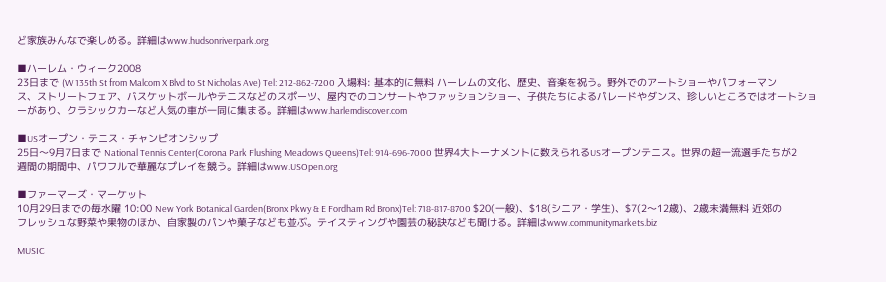ど家族みんなで楽しめる。詳細はwww.hudsonriverpark.org

■ハーレム・ウィーク2008
23日まで (W 135th St from Malcom X Blvd to St Nicholas Ave) Tel: 212-862-7200 入場料: 基本的に無料 ハーレムの文化、歴史、音楽を祝う。野外でのアートショーやパフォーマンス、ストリートフェア、バスケットボールやテニスなどのスポーツ、屋内でのコンサートやファッションショー、子供たちによるパレードやダンス、珍しいところではオートショーがあり、クラシックカーなど人気の車が一同に集まる。詳細はwww.harlemdiscover.com

■USオープン・テニス・チャンピオンシップ
25日〜9月7日まで National Tennis Center(Corona Park Flushing Meadows Queens)Tel: 914-696-7000 世界4大トーナメントに数えられるUSオープンテニス。世界の超一流選手たちが2週間の期間中、パワフルで華麗なプレイを競う。詳細はwww.USOpen.org

■ファーマーズ・マーケット
10月29日までの毎水曜 10:00 New York Botanical Garden(Bronx Pkwy & E Fordham Rd Bronx)Tel: 718-817-8700 $20(一般)、$18(シニア・学生)、$7(2〜12歳)、2歳未満無料 近郊のフレッシュな野菜や果物のほか、自家製のパンや菓子なども並ぶ。テイスティングや園芸の秘訣なども聞ける。詳細はwww.communitymarkets.biz

MUSIC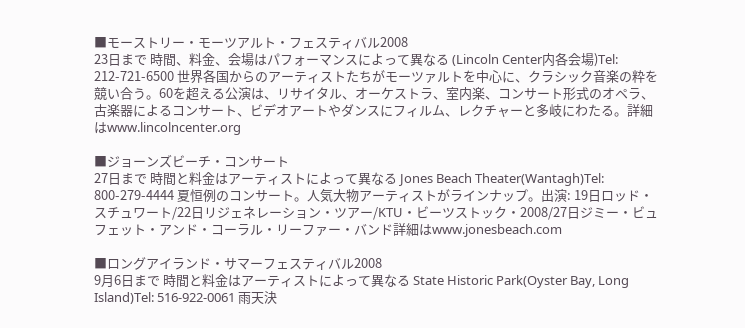■モーストリー・モーツアルト・フェスティバル2008
23日まで 時間、料金、会場はパフォーマンスによって異なる (Lincoln Center内各会場)Tel: 212-721-6500 世界各国からのアーティストたちがモーツァルトを中心に、クラシック音楽の粋を競い合う。60を超える公演は、リサイタル、オーケストラ、室内楽、コンサート形式のオペラ、古楽器によるコンサート、ビデオアートやダンスにフィルム、レクチャーと多岐にわたる。詳細はwww.lincolncenter.org

■ジョーンズビーチ・コンサート
27日まで 時間と料金はアーティストによって異なる Jones Beach Theater(Wantagh)Tel: 800-279-4444 夏恒例のコンサート。人気大物アーティストがラインナップ。出演: 19日ロッド・スチュワート/22日リジェネレーション・ツアー/KTU・ビーツストック・2008/27日ジミー・ビュフェット・アンド・コーラル・リーファー・バンド詳細はwww.jonesbeach.com

■ロングアイランド・サマーフェスティバル2008
9月6日まで 時間と料金はアーティストによって異なる State Historic Park(Oyster Bay, Long Island)Tel: 516-922-0061 雨天決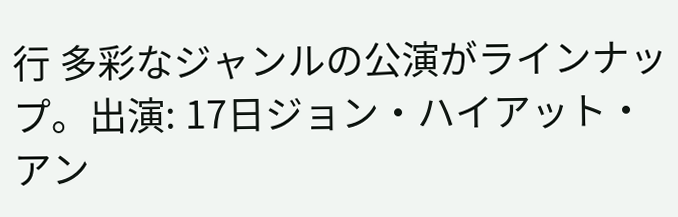行 多彩なジャンルの公演がラインナップ。出演: 17日ジョン・ハイアット・アン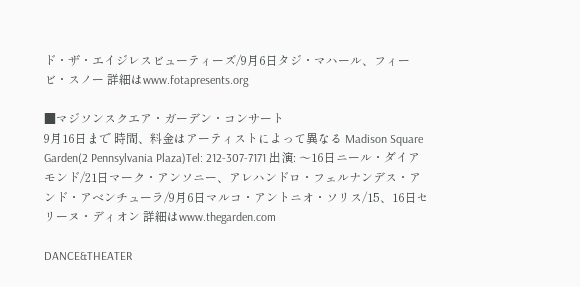ド・ザ・エイジレスビューティーズ/9月6日タジ・マハール、フィービ・スノー 詳細はwww.fotapresents.org

■マジソンスクエア・ガーデン・コンサート
9月16日まで 時間、料金はアーティストによって異なる Madison Square Garden(2 Pennsylvania Plaza)Tel: 212-307-7171 出演: 〜16日ニール・ダイアモンド/21日マーク・アンソニー、アレハンドロ・フェルナンデス・アンド・アベンチューラ/9月6日マルコ・アントニオ・ソリス/15、16日セリーヌ・ディオン 詳細はwww.thegarden.com

DANCE&THEATER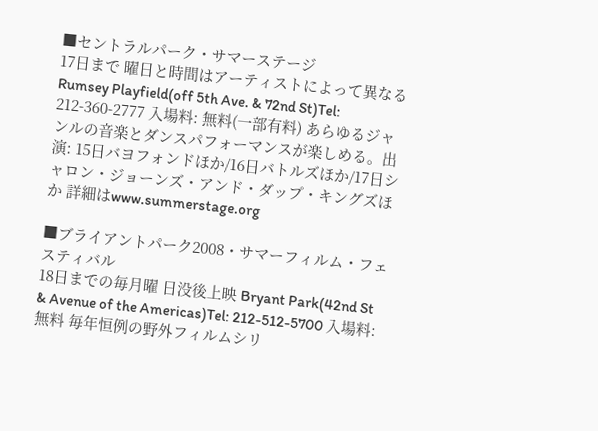■セントラルパーク・サマーステージ
17日まで 曜日と時間はアーティストによって異なる Rumsey Playfield(off 5th Ave. & 72nd St)Tel: 212-360-2777 入場料: 無料(一部有料) あらゆるジャンルの音楽とダンスパフォーマンスが楽しめる。出演: 15日バヨフォンドほか/16日バトルズほか/17日シャロン・ジョーンズ・アンド・ダップ・キングズほか 詳細はwww.summerstage.org

■ブライアントパーク2008・サマーフィルム・フェスティバル
18日までの毎月曜 日没後上映 Bryant Park(42nd St & Avenue of the Americas)Tel: 212-512-5700 入場料: 無料 毎年恒例の野外フィルムシリ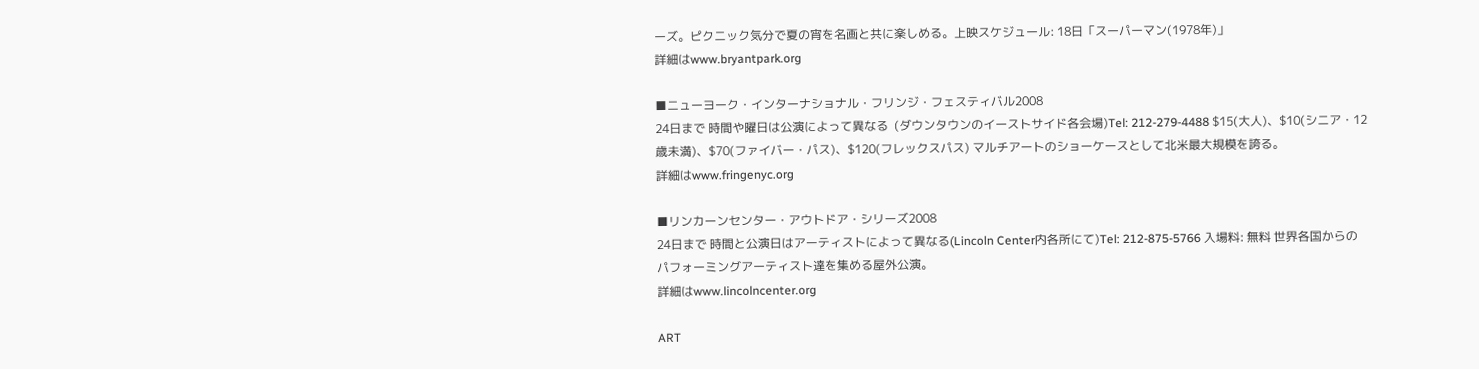ーズ。ピクニック気分で夏の宵を名画と共に楽しめる。上映スケジュール: 18日「スーパーマン(1978年)」
詳細はwww.bryantpark.org

■ニューヨーク・インターナショナル・フリンジ・フェスティバル2008
24日まで 時間や曜日は公演によって異なる  (ダウンタウンのイーストサイド各会場)Tel: 212-279-4488 $15(大人)、$10(シニア・12歳未満)、$70(ファイバー・パス)、$120(フレックスパス) マルチアートのショーケースとして北米最大規模を誇る。
詳細はwww.fringenyc.org

■リンカーンセンター・アウトドア・シリーズ2008
24日まで 時間と公演日はアーティストによって異なる(Lincoln Center内各所にて)Tel: 212-875-5766 入場料: 無料 世界各国からのパフォーミングアーティスト達を集める屋外公演。
詳細はwww.lincolncenter.org

ART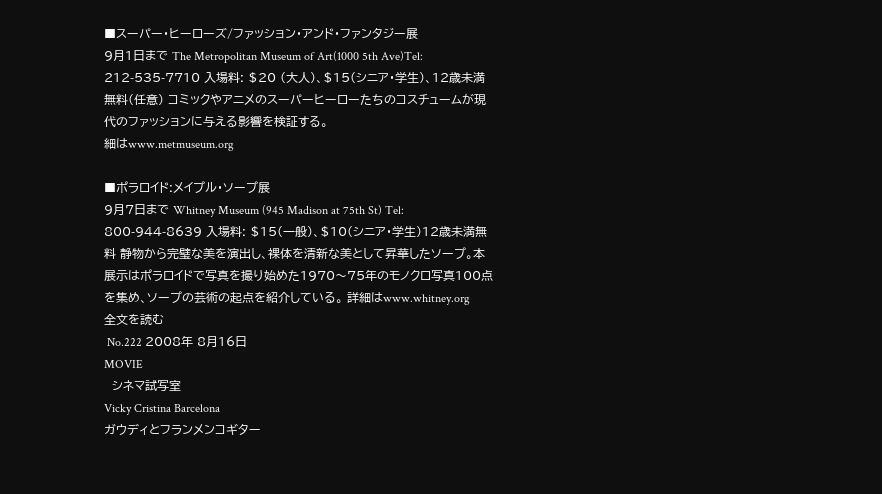■スーパー・ヒーローズ/ファッション・アンド・ファンタジー展
9月1日まで The Metropolitan Museum of Art(1000 5th Ave)Tel: 212-535-7710 入場料: $20 (大人)、$15(シニア・学生)、12歳未満無料(任意) コミックやアニメのスーパーヒーローたちのコスチュームが現代のファッションに与える影響を検証する。
細はwww.metmuseum.org

■ポラロイド:メイプル・ソープ展
9月7日まで Whitney Museum (945 Madison at 75th St) Tel: 800-944-8639 入場料: $15(一般)、$10(シニア・学生)12歳未満無料 静物から完璧な美を演出し、裸体を清新な美として昇華したソープ。本展示はポラロイドで写真を撮り始めた1970〜75年のモノクロ写真100点を集め、ソープの芸術の起点を紹介している。 詳細はwww.whitney.org
全文を読む
 No.222 2008年 8月16日
MOVIE
  シネマ試写室
Vicky Cristina Barcelona
ガウディとフランメンコギター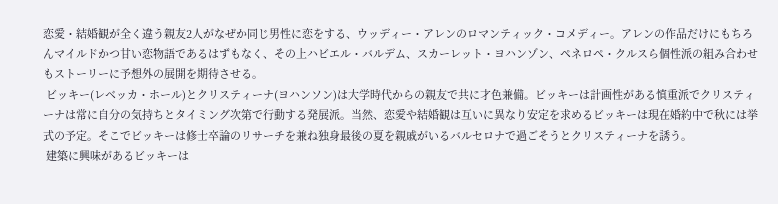恋愛・結婚観が全く違う親友2人がなぜか同じ男性に恋をする、ウッディー・アレンのロマンティック・コメディー。アレンの作品だけにもちろんマイルドかつ甘い恋物語であるはずもなく、その上ハビエル・バルデム、スカーレット・ヨハンゾン、ペネロペ・クルスら個性派の組み合わせもストーリーに予想外の展開を期待させる。
 ビッキー(レベッカ・ホール)とクリスティーナ(ヨハンソン)は大学時代からの親友で共に才色兼備。ビッキーは計画性がある慎重派でクリスティーナは常に自分の気持ちとタイミング次第で行動する発展派。当然、恋愛や結婚観は互いに異なり安定を求めるビッキーは現在婚約中で秋には挙式の予定。そこでビッキーは修士卒論のリサーチを兼ね独身最後の夏を親戚がいるバルセロナで過ごそうとクリスティーナを誘う。
 建築に興味があるビッキーは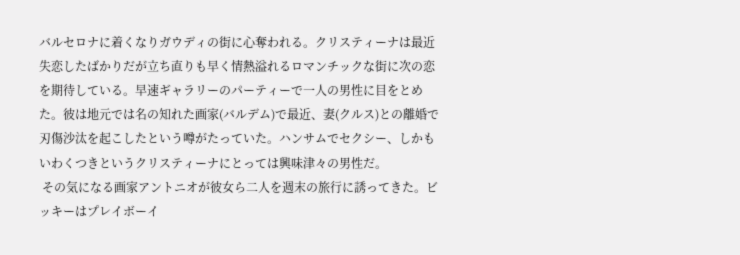バルセロナに着くなりガウディの街に心奪われる。クリスティーナは最近失恋したばかりだが立ち直りも早く情熱溢れるロマンチックな街に次の恋を期待している。早速ギャラリーのパーティーで一人の男性に目をとめた。彼は地元では名の知れた画家(バルデム)で最近、妻(クルス)との離婚で刃傷沙汰を起こしたという噂がたっていた。ハンサムでセクシー、しかもいわくつきというクリスティーナにとっては興味津々の男性だ。
 その気になる画家アントニオが彼女ら二人を週末の旅行に誘ってきた。ビッキーはプレイボーイ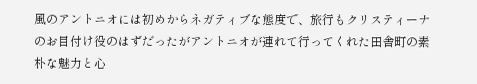風のアントニオには初めからネガティブな態度で、旅行もクリスティーナのお目付け役のはずだったがアントニオが連れて行ってくれた田舎町の素朴な魅力と心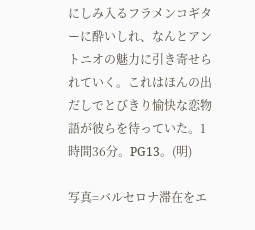にしみ入るフラメンコギターに酔いしれ、なんとアントニオの魅力に引き寄せられていく。これはほんの出だしでとびきり愉快な恋物語が彼らを待っていた。1時間36分。PG13。(明)

写真=バルセロナ滞在をエ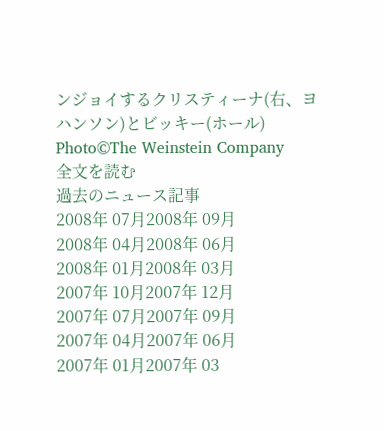ンジョイするクリスティーナ(右、ヨハンソン)とビッキー(ホール)
Photo©The Weinstein Company
全文を読む
過去のニュース記事
2008年 07月2008年 09月
2008年 04月2008年 06月
2008年 01月2008年 03月
2007年 10月2007年 12月
2007年 07月2007年 09月
2007年 04月2007年 06月
2007年 01月2007年 03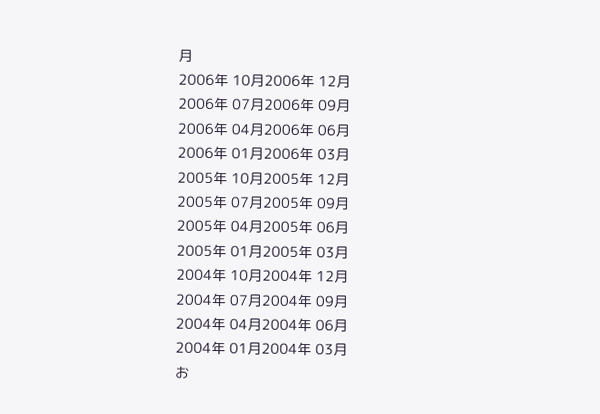月
2006年 10月2006年 12月
2006年 07月2006年 09月
2006年 04月2006年 06月
2006年 01月2006年 03月
2005年 10月2005年 12月
2005年 07月2005年 09月
2005年 04月2005年 06月
2005年 01月2005年 03月
2004年 10月2004年 12月
2004年 07月2004年 09月
2004年 04月2004年 06月
2004年 01月2004年 03月
お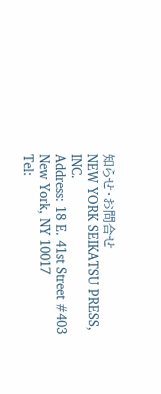知らせ・お問合せ
NEW YORK SEIKATSU PRESS, INC.
Address: 18 E. 41st Street #403
New York, NY 10017
Tel: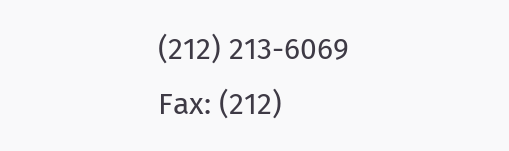(212) 213-6069
Fax: (212)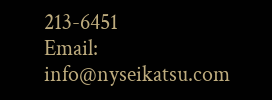213-6451
Email: info@nyseikatsu.com